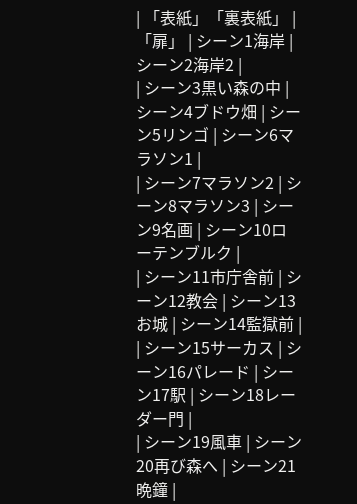| 「表紙」「裏表紙」 | 「扉」 | シーン1海岸 | シーン2海岸2 |
| シーン3黒い森の中 | シーン4ブドウ畑 | シーン5リンゴ | シーン6マラソン1 |
| シーン7マラソン2 | シーン8マラソン3 | シーン9名画 | シーン10ローテンブルク |
| シーン11市庁舎前 | シーン12教会 | シーン13お城 | シーン14監獄前 |
| シーン15サーカス | シーン16パレード | シーン17駅 | シーン18レーダー門 |
| シーン19風車 | シーン20再び森へ | シーン21晩鐘 |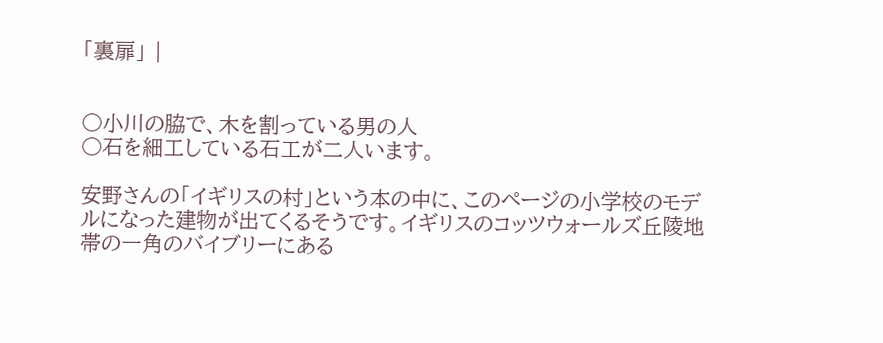「裏扉」 |


○小川の脇で、木を割っている男の人
○石を細工している石工が二人います。

安野さんの「イギリスの村」という本の中に、このページの小学校のモデルになった建物が出てくるそうです。イギリスのコッツウォールズ丘陵地帯の一角のバイブリーにある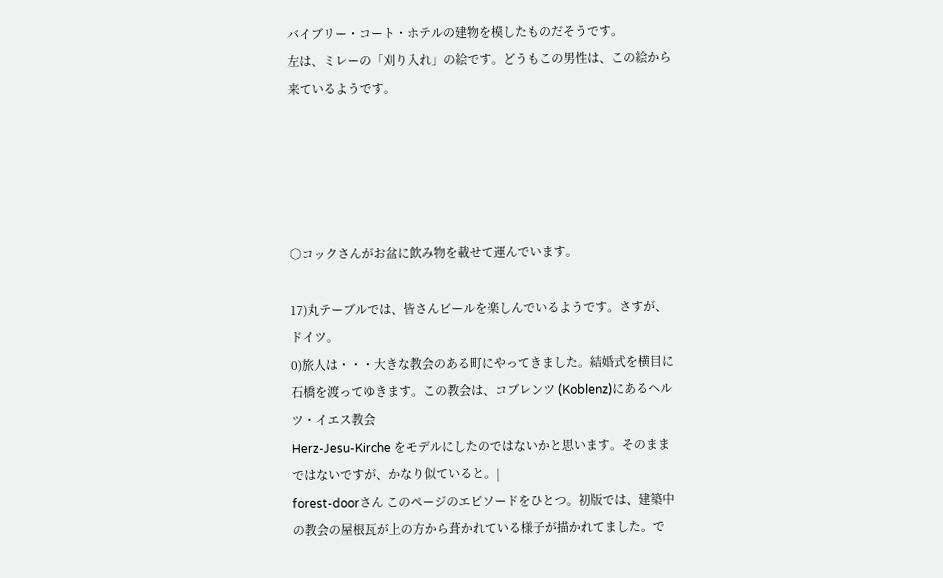バイブリー・コート・ホテルの建物を模したものだそうです。
左は、ミレーの「刈り入れ」の絵です。どうもこの男性は、この絵から来ているようです。





○コックさんがお盆に飲み物を載せて運んでいます。

17)丸テーブルでは、皆さんビールを楽しんでいるようです。さすが、ドイツ。
0)旅人は・・・大きな教会のある町にやってきました。結婚式を横目に石橋を渡ってゆきます。この教会は、コブレンツ (Koblenz)にあるヘルツ・イエス教会
Herz-Jesu-Kirche をモデルにしたのではないかと思います。そのままではないですが、かなり似ていると。|
forest-doorさん このページのエピソードをひとつ。初版では、建築中の教会の屋根瓦が上の方から葺かれている様子が描かれてました。で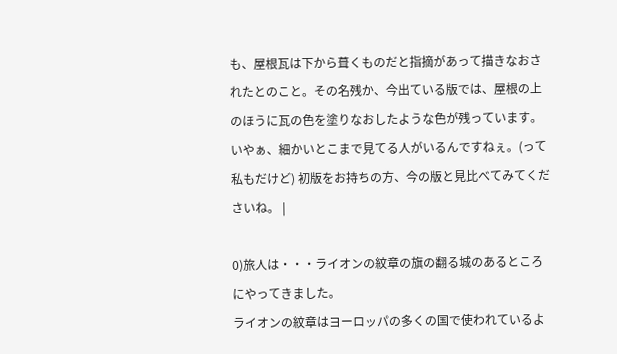も、屋根瓦は下から葺くものだと指摘があって描きなおされたとのこと。その名残か、今出ている版では、屋根の上のほうに瓦の色を塗りなおしたような色が残っています。いやぁ、細かいとこまで見てる人がいるんですねぇ。(って私もだけど) 初版をお持ちの方、今の版と見比べてみてくださいね。 |

0)旅人は・・・ライオンの紋章の旗の翻る城のあるところにやってきました。
ライオンの紋章はヨーロッパの多くの国で使われているよ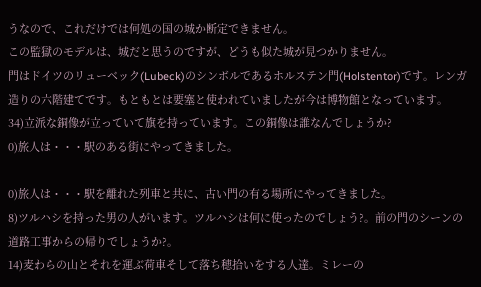うなので、これだけでは何処の国の城か断定できません。
この監獄のモデルは、城だと思うのですが、どうも似た城が見つかりません。
門はドイツのリューベック(Lubeck)のシンボルであるホルステン門(Holstentor)です。レンガ造りの六階建てです。もともとは要塞と使われていましたが今は博物館となっています。
34)立派な銅像が立っていて旗を持っています。この銅像は誰なんでしょうか?
0)旅人は・・・駅のある街にやってきました。

0)旅人は・・・駅を離れた列車と共に、古い門の有る場所にやってきました。
8)ツルハシを持った男の人がいます。ツルハシは何に使ったのでしょう?。前の門のシーンの道路工事からの帰りでしょうか?。
14)麦わらの山とそれを運ぶ荷車そして落ち穂拾いをする人達。ミレーの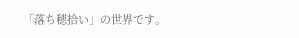「落ち穂拾い」の世界です。